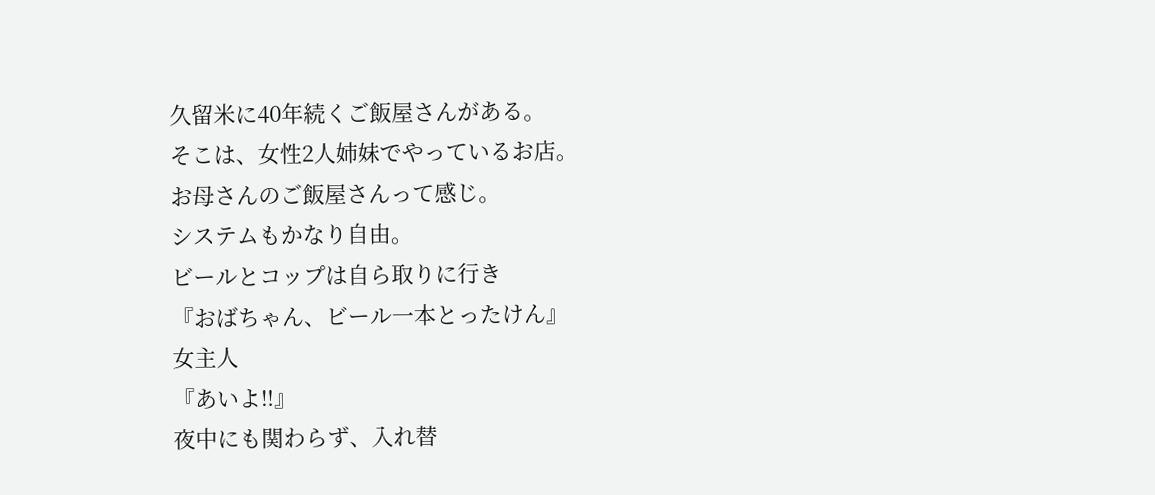久留米に40年続くご飯屋さんがある。
そこは、女性2人姉妹でやっているお店。
お母さんのご飯屋さんって感じ。
システムもかなり自由。
ビールとコップは自ら取りに行き
『おばちゃん、ビール一本とったけん』
女主人
『あいよ‼』
夜中にも関わらず、入れ替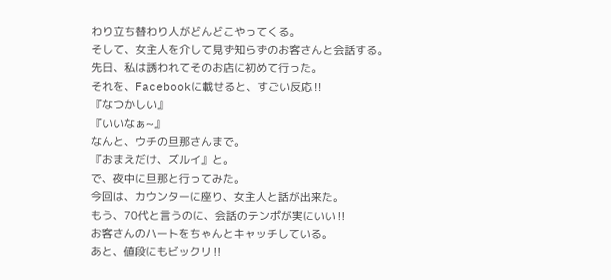わり立ち替わり人がどんどこやってくる。
そして、女主人を介して見ず知らずのお客さんと会話する。
先日、私は誘われてそのお店に初めて行った。
それを、Facebookに載せると、すごい反応‼
『なつかしい』
『いいなぁ~』
なんと、ウチの旦那さんまで。
『おまえだけ、ズルイ』と。
で、夜中に旦那と行ってみた。
今回は、カウンターに座り、女主人と話が出来た。
もう、70代と言うのに、会話のテンポが実にいい‼
お客さんのハートをちゃんとキャッチしている。
あと、値段にもビックリ‼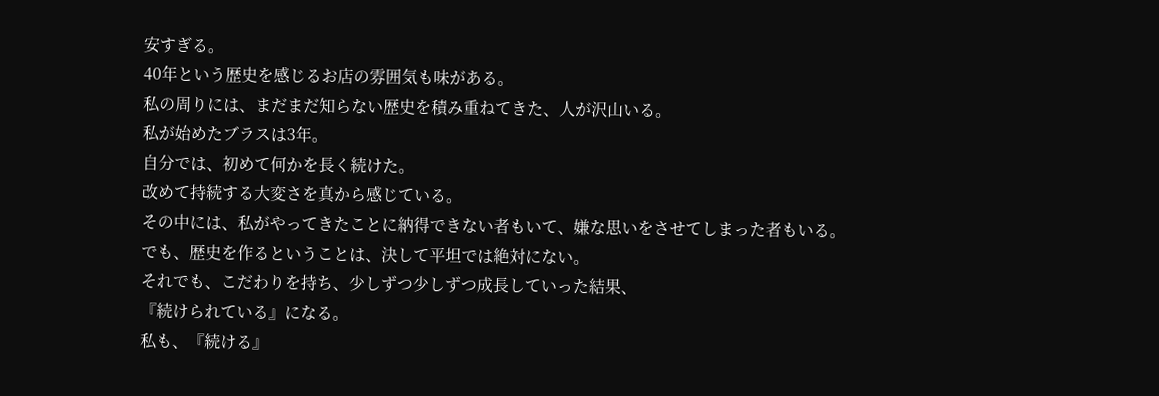安すぎる。
40年という歴史を感じるお店の雰囲気も味がある。
私の周りには、まだまだ知らない歴史を積み重ねてきた、人が沢山いる。
私が始めたブラスは3年。
自分では、初めて何かを長く続けた。
改めて持続する大変さを真から感じている。
その中には、私がやってきたことに納得できない者もいて、嫌な思いをさせてしまった者もいる。
でも、歴史を作るということは、決して平坦では絶対にない。
それでも、こだわりを持ち、少しずつ少しずつ成長していった結果、
『続けられている』になる。
私も、『続ける』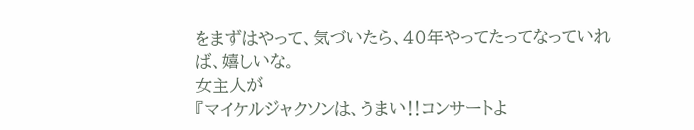をまずはやって、気づいたら、40年やってたってなっていれば、嬉しいな。
女主人が
『マイケルジャクソンは、うまい‼コンサートよ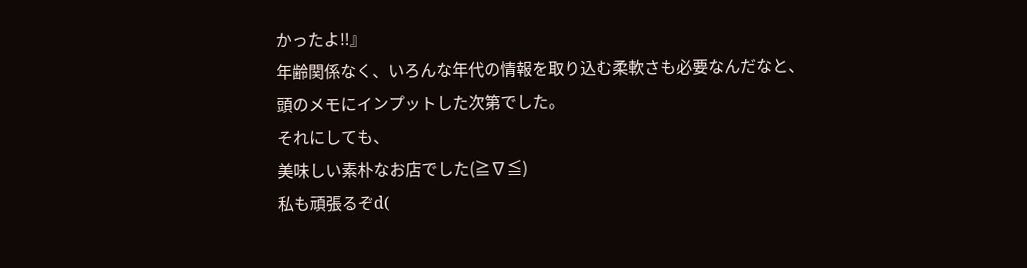かったよ‼』
年齢関係なく、いろんな年代の情報を取り込む柔軟さも必要なんだなと、
頭のメモにインプットした次第でした。
それにしても、
美味しい素朴なお店でした(≧∇≦)
私も頑張るぞd(